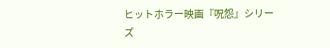ヒットホラー映画『呪怨』シリーズ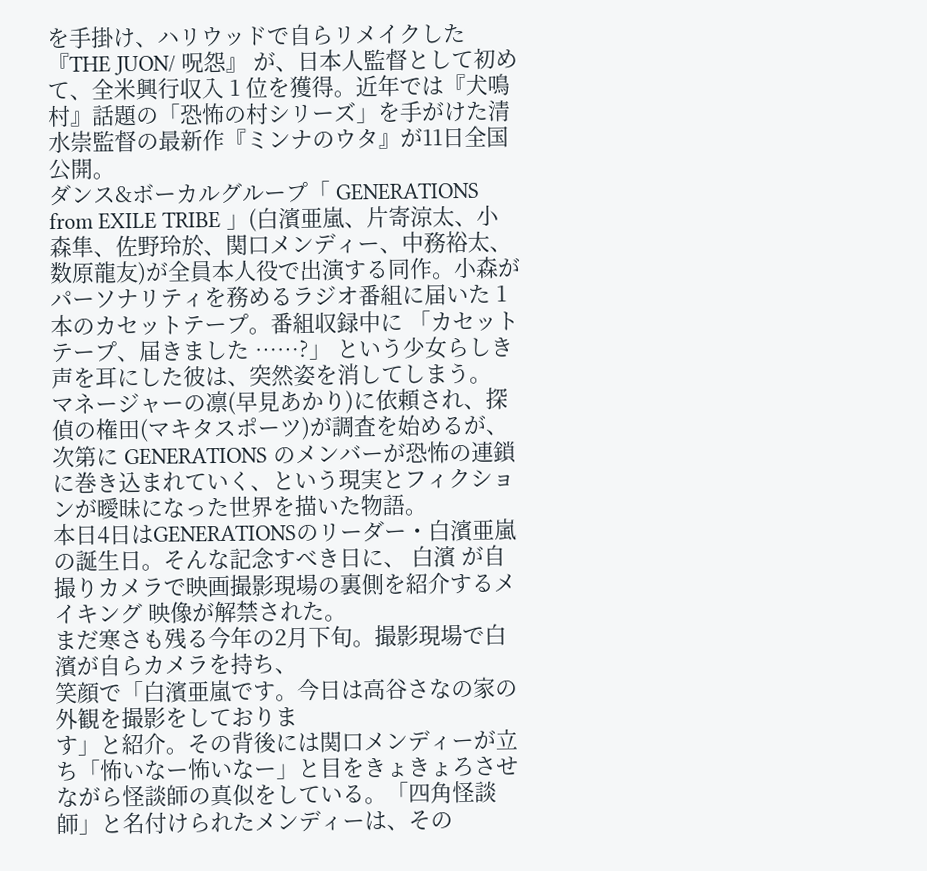を手掛け、ハリウッドで自らリメイクした 『THE JUON/ 呪怨』 が、日本人監督として初めて、全米興行収入 1 位を獲得。近年では『犬鳴村』話題の「恐怖の村シリーズ」を手がけた清水崇監督の最新作『ミンナのウタ』が11日全国公開。
ダンス&ボーカルグループ「 GENERATIONS from EXILE TRIBE 」(白濱亜嵐、片寄涼太、小森隼、佐野玲於、関口メンディー、中務裕太、数原龍友)が全員本人役で出演する同作。小森がパーソナリティを務めるラジオ番組に届いた 1 本のカセットテープ。番組収録中に 「カセットテープ、届きました ……?」 という少女らしき声を耳にした彼は、突然姿を消してしまう。
マネージャーの凛(早見あかり)に依頼され、探偵の権田(マキタスポーツ)が調査を始めるが、次第に GENERATIONS のメンバーが恐怖の連鎖に巻き込まれていく、という現実とフィクションが曖昧になった世界を描いた物語。
本日4日はGENERATIONSのリーダー・白濱亜嵐の誕生日。そんな記念すべき日に、 白濱 が自撮りカメラで映画撮影現場の裏側を紹介するメイキング 映像が解禁された。
まだ寒さも残る今年の2月下旬。撮影現場で白濱が自らカメラを持ち、
笑顔で「白濱亜嵐です。今日は高谷さなの家の外観を撮影をしておりま
す」と紹介。その背後には関口メンディーが立ち「怖いなー怖いなー」と目をきょきょろさせながら怪談師の真似をしている。「四角怪談師」と名付けられたメンディーは、その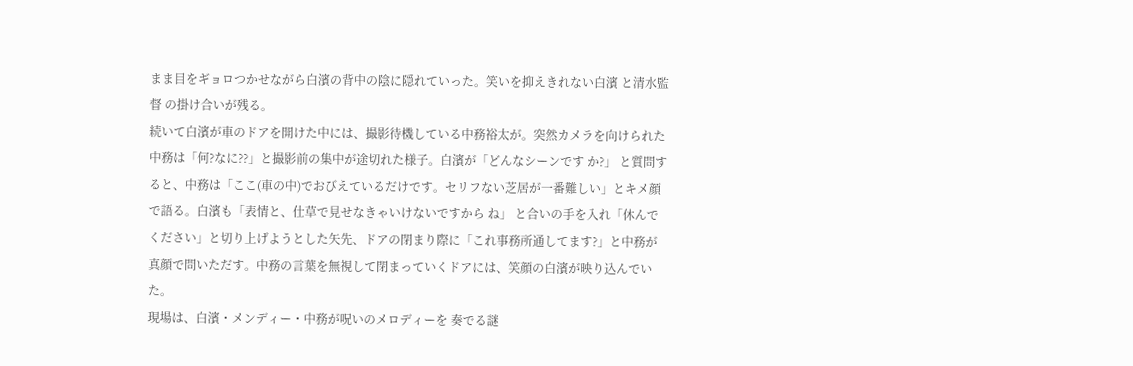まま目をギョロつかせながら白濱の背中の陰に隠れていった。笑いを抑えきれない白濱 と清水監督 の掛け合いが残る。
続いて白濱が車のドアを開けた中には、撮影待機している中務裕太が。突然カメラを向けられた中務は「何?なに??」と撮影前の集中が途切れた様子。白濱が「どんなシーンです か?」 と質問すると、中務は「ここ(車の中)でおびえているだけです。セリフない芝居が一番難しい」とキメ顔で語る。白濱も「表情と、仕草で見せなきゃいけないですから ね」 と合いの手を入れ「休んでください」と切り上げようとした矢先、ドアの閉まり際に「これ事務所通してます?」と中務が真顔で問いただす。中務の言葉を無視して閉まっていくドアには、笑顔の白濱が映り込んでいた。
現場は、白濱・メンディー・中務が呪いのメロディーを 奏でる謎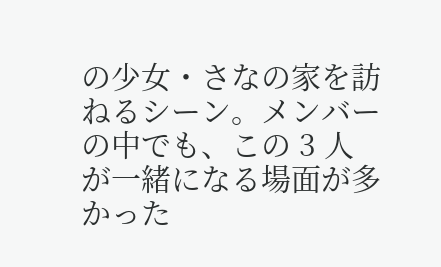の少女・さなの家を訪ねるシーン。メンバーの中でも、この 3 人が一緒になる場面が多かった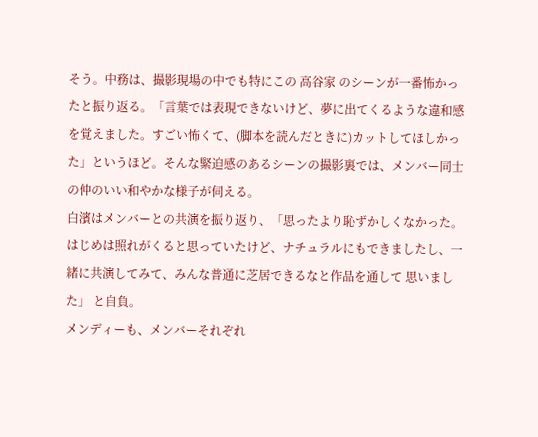そう。中務は、撮影現場の中でも特にこの 高谷家 のシーンが一番怖かったと振り返る。「言葉では表現できないけど、夢に出てくるような違和感を覚えました。すごい怖くて、(脚本を読んだときに)カットしてほしかった」というほど。そんな緊迫感のあるシーンの撮影裏では、メンバー同士の仲のいい和やかな様子が伺える。
白濱はメンバーとの共演を振り返り、「思ったより恥ずかしくなかった。はじめは照れがくると思っていたけど、ナチュラルにもできましたし、一緒に共演してみて、みんな普通に芝居できるなと作品を通して 思いました」 と自負。
メンディーも、メンバーそれぞれ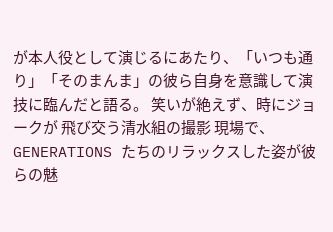が本人役として演じるにあたり、「いつも通り」「そのまんま」の彼ら自身を意識して演技に臨んだと語る。 笑いが絶えず、時にジョークが 飛び交う清水組の撮影 現場で、GENERATIONS たちのリラックスした姿が彼らの魅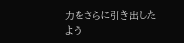力をさらに引き出した
よう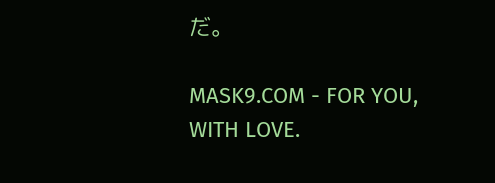だ。

MASK9.COM - FOR YOU, WITH LOVE.